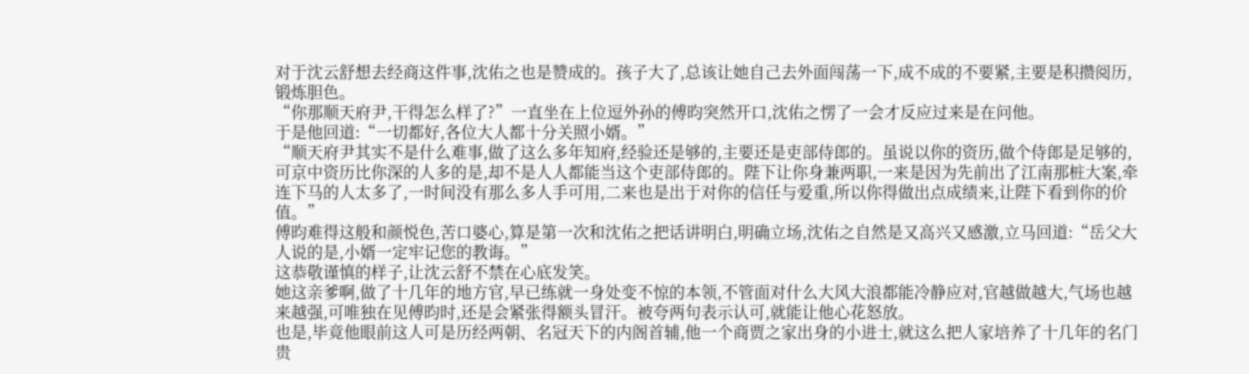对于沈云舒想去经商这件事,沈佑之也是赞成的。孩子大了,总该让她自己去外面闯荡一下,成不成的不要紧,主要是积攒阅历,锻炼胆色。
“你那顺天府尹,干得怎么样了?”一直坐在上位逗外孙的傅昀突然开口,沈佑之愣了一会才反应过来是在问他。
于是他回道:“一切都好,各位大人都十分关照小婿。”
“顺天府尹其实不是什么难事,做了这么多年知府,经验还是够的,主要还是吏部侍郎的。虽说以你的资历,做个侍郎是足够的,可京中资历比你深的人多的是,却不是人人都能当这个吏部侍郎的。陛下让你身兼两职,一来是因为先前出了江南那桩大案,牵连下马的人太多了,一时间没有那么多人手可用,二来也是出于对你的信任与爱重,所以你得做出点成绩来,让陛下看到你的价值。”
傅昀难得这般和颜悦色,苦口婆心,算是第一次和沈佑之把话讲明白,明确立场,沈佑之自然是又高兴又感激,立马回道:“岳父大人说的是,小婿一定牢记您的教诲。”
这恭敬谨慎的样子,让沈云舒不禁在心底发笑。
她这亲爹啊,做了十几年的地方官,早已练就一身处变不惊的本领,不管面对什么大风大浪都能冷静应对,官越做越大,气场也越来越强,可唯独在见傅昀时,还是会紧张得额头冒汗。被夸两句表示认可,就能让他心花怒放。
也是,毕竟他眼前这人可是历经两朝、名冠天下的内阁首辅,他一个商贾之家出身的小进士,就这么把人家培养了十几年的名门贵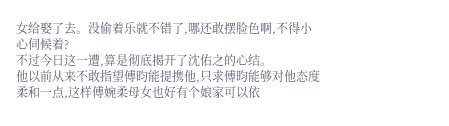女给娶了去。没偷着乐就不错了,哪还敢摆脸色啊,不得小心伺候着?
不过今日这一遭,算是彻底揭开了沈佑之的心结。
他以前从来不敢指望傅昀能提携他,只求傅昀能够对他态度柔和一点,这样傅婉柔母女也好有个娘家可以依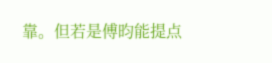靠。但若是傅昀能提点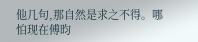他几句,那自然是求之不得。哪怕现在傅昀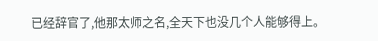已经辞官了,他那太师之名,全天下也没几个人能够得上。